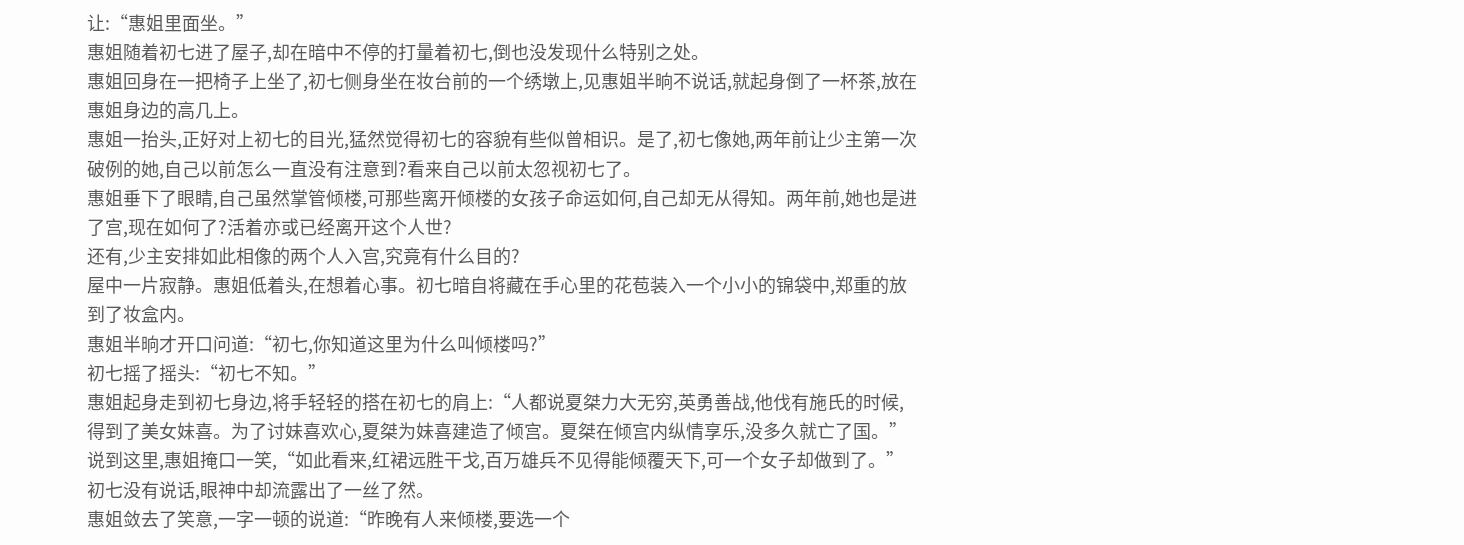让:“惠姐里面坐。”
惠姐随着初七进了屋子,却在暗中不停的打量着初七,倒也没发现什么特别之处。
惠姐回身在一把椅子上坐了,初七侧身坐在妆台前的一个绣墩上,见惠姐半晌不说话,就起身倒了一杯茶,放在惠姐身边的高几上。
惠姐一抬头,正好对上初七的目光,猛然觉得初七的容貌有些似曾相识。是了,初七像她,两年前让少主第一次破例的她,自己以前怎么一直没有注意到?看来自己以前太忽视初七了。
惠姐垂下了眼睛,自己虽然掌管倾楼,可那些离开倾楼的女孩子命运如何,自己却无从得知。两年前,她也是进了宫,现在如何了?活着亦或已经离开这个人世?
还有,少主安排如此相像的两个人入宫,究竟有什么目的?
屋中一片寂静。惠姐低着头,在想着心事。初七暗自将藏在手心里的花苞装入一个小小的锦袋中,郑重的放到了妆盒内。
惠姐半晌才开口问道:“初七,你知道这里为什么叫倾楼吗?”
初七摇了摇头:“初七不知。”
惠姐起身走到初七身边,将手轻轻的搭在初七的肩上:“人都说夏桀力大无穷,英勇善战,他伐有施氏的时候,得到了美女妹喜。为了讨妹喜欢心,夏桀为妹喜建造了倾宫。夏桀在倾宫内纵情享乐,没多久就亡了国。”说到这里,惠姐掩口一笑,“如此看来,红裙远胜干戈,百万雄兵不见得能倾覆天下,可一个女子却做到了。”
初七没有说话,眼神中却流露出了一丝了然。
惠姐敛去了笑意,一字一顿的说道:“昨晚有人来倾楼,要选一个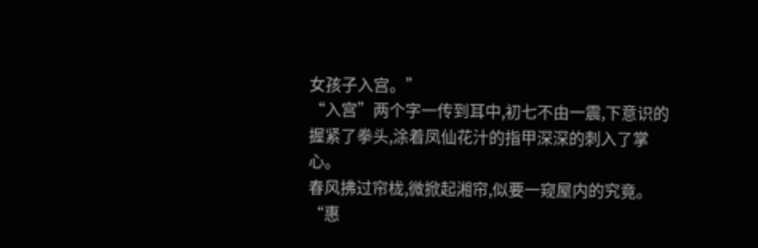女孩子入宫。”
“入宫”两个字一传到耳中,初七不由一震,下意识的握紧了拳头,涂着凤仙花汁的指甲深深的刺入了掌心。
春风拂过帘栊,微掀起湘帘,似要一窥屋内的究竟。
“惠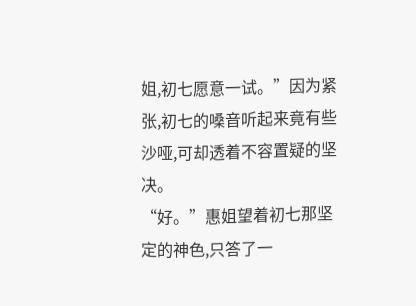姐,初七愿意一试。”因为紧张,初七的嗓音听起来竟有些沙哑,可却透着不容置疑的坚决。
“好。”惠姐望着初七那坚定的神色,只答了一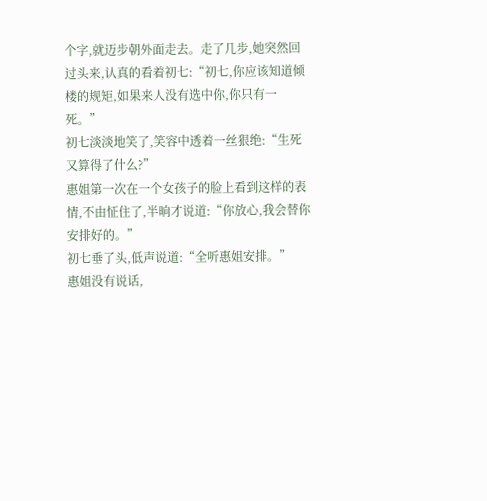个字,就迈步朝外面走去。走了几步,她突然回过头来,认真的看着初七:“初七,你应该知道倾楼的规矩,如果来人没有选中你,你只有一死。”
初七淡淡地笑了,笑容中透着一丝狠绝:“生死又算得了什么?”
惠姐第一次在一个女孩子的脸上看到这样的表情,不由怔住了,半晌才说道:“你放心,我会替你安排好的。”
初七垂了头,低声说道:“全听惠姐安排。”
惠姐没有说话,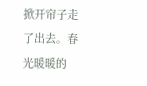掀开帘子走了出去。春光暖暖的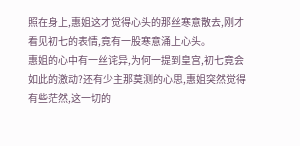照在身上,惠姐这才觉得心头的那丝寒意散去,刚才看见初七的表情,竟有一股寒意涌上心头。
惠姐的心中有一丝诧异,为何一提到皇宫,初七竟会如此的激动?还有少主那莫测的心思,惠姐突然觉得有些茫然,这一切的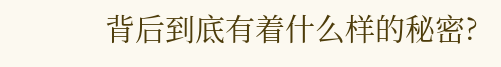背后到底有着什么样的秘密?